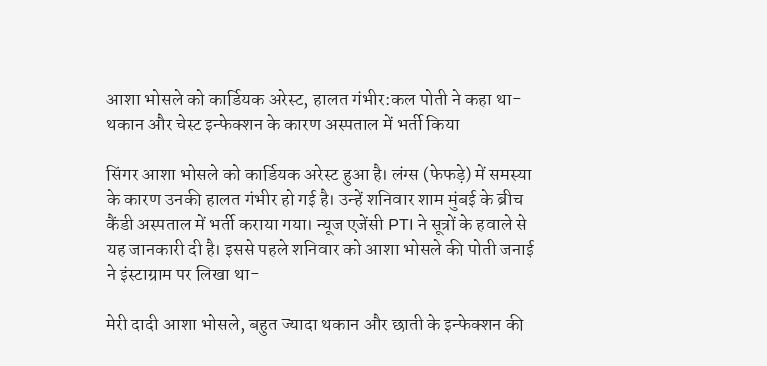आशा भोसले को कार्डियक अरेस्ट, हालत गंभीर:कल पोती ने कहा था- थकान और चेस्ट इन्फेक्शन के कारण अस्पताल में भर्ती किया

सिंगर आशा भोसले को कार्डियक अरेस्ट हुआ है। लंग्स (फेफड़े) में समस्या के कारण उनकी हालत गंभीर हो गई है। उन्हें शनिवार शाम मुंबई के ब्रीच कैंडी अस्पताल में भर्ती कराया गया। न्यूज एजेंसी PTI ने सूत्रों के हवाले से यह जानकारी दी है। इससे पहले शनिवार को आशा भोसले की पोती जनाई ने इंस्टाग्राम पर लिखा था-

मेरी दादी आशा भोसले, बहुत ज्यादा थकान और छाती के इन्फेक्शन की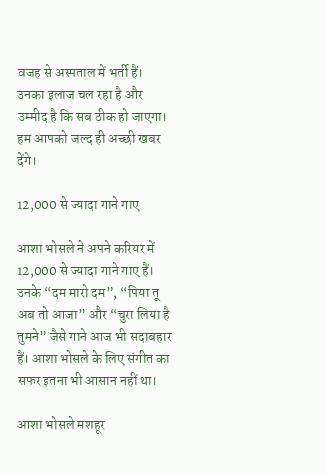वजह से अस्पताल में भर्ती हैं। उनका इलाज चल रहा है और उम्मीद है कि सब ठीक हो जाएगा। हम आपको जल्द ही अच्छी खबर देंगे।

12,000 से ज्यादा गाने गाए

आशा भोसले ने अपने करियर में 12,000 से ज्यादा गाने गाए हैं। उनके “दम मारो दम”, “पिया तू अब तो आजा” और “चुरा लिया है तुमने” जैसे गाने आज भी सदाबहार हैं। आशा भोसले के लिए संगीत का सफर इतना भी आसान नहीं था।

आशा भोसले मशहूर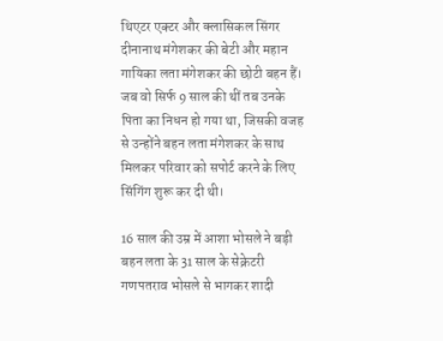थिएटर एक्टर और क्लासिकल सिंगर दीनानाथ मंगेशकर की बेटी और महान गायिका लता मंगेशकर की छोटी बहन हैं। जब वो सिर्फ 9 साल की थीं तब उनके पिता का निधन हो गया था, जिसकी वजह से उन्होंने बहन लता मंगेशकर के साथ मिलकर परिवार को सपोर्ट करने के लिए सिंगिंग शुरू कर दी थी।

16 साल की उम्र में आशा भोसले ने बड़ी बहन लता के 31 साल के सेक्रेटरी गणपतराव भोसले से भागकर शादी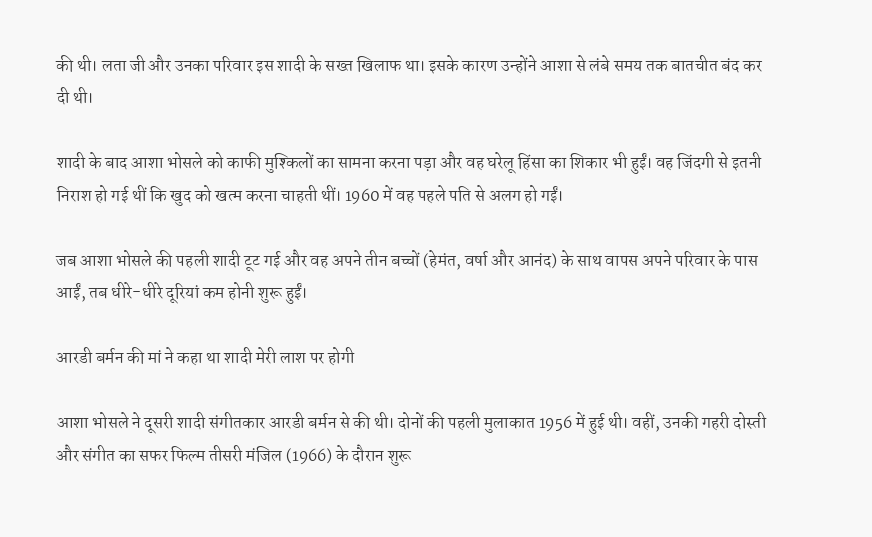की थी। लता जी और उनका परिवार इस शादी के सख्त खिलाफ था। इसके कारण उन्होंने आशा से लंबे समय तक बातचीत बंद कर दी थी।

शादी के बाद आशा भोसले को काफी मुश्किलों का सामना करना पड़ा और वह घरेलू हिंसा का शिकार भी हुईं। वह जिंदगी से इतनी निराश हो गई थीं कि खुद को खत्म करना चाहती थीं। 1960 में वह पहले पति से अलग हो गईं।

जब आशा भोसले की पहली शादी टूट गई और वह अपने तीन बच्चों (हेमंत, वर्षा और आनंद) के साथ वापस अपने परिवार के पास आईं, तब धीरे-धीरे दूरियां कम होनी शुरू हुईं।

आरडी बर्मन की मां ने कहा था शादी मेरी लाश पर होगी

आशा भोसले ने दूसरी शादी संगीतकार आरडी बर्मन से की थी। दोनों की पहली मुलाकात 1956 में हुई थी। वहीं, उनकी गहरी दोस्ती और संगीत का सफर फिल्म तीसरी मंजिल (1966) के दौरान शुरू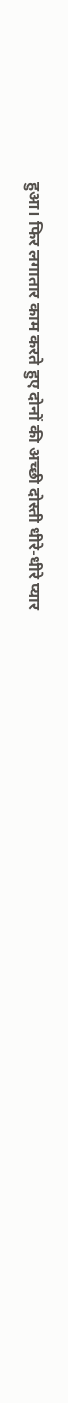हुआ। फिर लगातार काम करते हुए दोनों की अच्छी दोस्ती धीरे-धीरे प्यार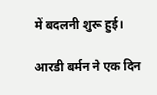में बदलनी शुरू हुई।

आरडी बर्मन ने एक दिन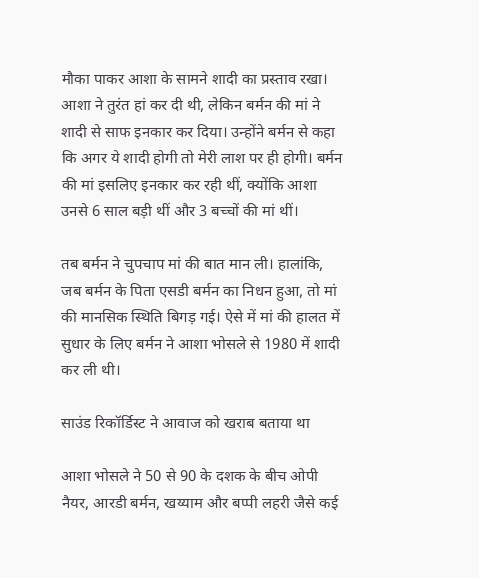मौका पाकर आशा के सामने शादी का प्रस्ताव रखा। आशा ने तुरंत हां कर दी थी, लेकिन बर्मन की मां ने शादी से साफ इनकार कर दिया। उन्होंने बर्मन से कहा कि अगर ये शादी होगी तो मेरी लाश पर ही होगी। बर्मन की मां इसलिए इनकार कर रही थीं, क्योंकि आशा उनसे 6 साल बड़ी थीं और 3 बच्चों की मां थीं।

तब बर्मन ने चुपचाप मां की बात मान ली। हालांकि, जब बर्मन के पिता एसडी बर्मन का निधन हुआ, तो मां की मानसिक स्थिति बिगड़ गई। ऐसे में मां की हालत में सुधार के लिए बर्मन ने आशा भोसले से 1980 में शादी कर ली थी।

साउंड रिकॉर्डिस्ट ने आवाज को खराब बताया था

आशा भोसले ने 50 से 90 के दशक के बीच ओपी नैयर, आरडी बर्मन, खय्याम और बप्पी लहरी जैसे कई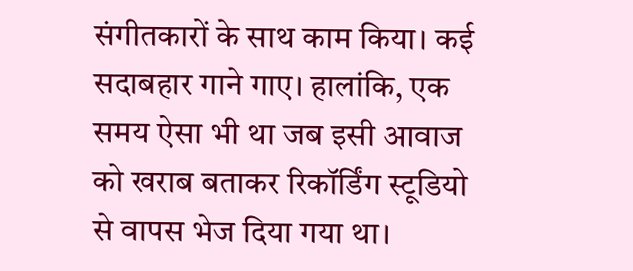संगीतकारों के साथ काम किया। कई सदाबहार गाने गाए। हालांकि, एक समय ऐसा भी था जब इसी आवाज को खराब बताकर रिकॉर्डिंग स्टूडियो से वापस भेज दिया गया था।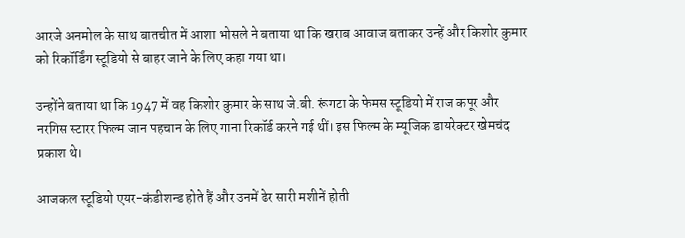आरजे अनमोल के साथ बातचीत में आशा भोसले ने बताया था कि खराब आवाज बताकर उन्हें और किशोर कुमार को रिकॉर्डिंग स्टूडियो से बाहर जाने के लिए कहा गया था।

उन्होंने बताया था कि 1947 में वह किशोर कुमार के साथ जे.बी. रूंगटा के फेमस स्टूडियो में राज कपूर और नरगिस स्टारर फिल्म जान पहचान के लिए गाना रिकॉर्ड करने गई थीं। इस फिल्म के म्यूजिक डायरेक्टर खेमचंद प्रकाश थे।

आजकल स्टूडियो एयर-कंडीशन्ड होते हैं और उनमें ढेर सारी मशीनें होती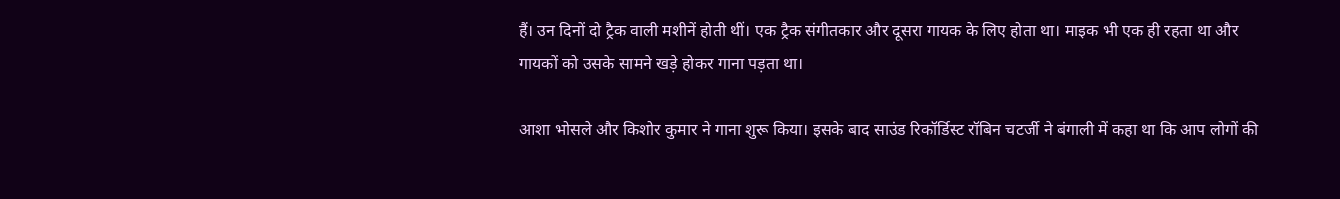हैं। उन दिनों दो ट्रैक वाली मशीनें होती थीं। एक ट्रैक संगीतकार और दूसरा गायक के लिए होता था। माइक भी एक ही रहता था और गायकों को उसके सामने खड़े होकर गाना पड़ता था।

आशा भोसले और किशोर कुमार ने गाना शुरू किया। इसके बाद साउंड रिकॉर्डिस्ट रॉबिन चटर्जी ने बंगाली में कहा था कि आप लोगों की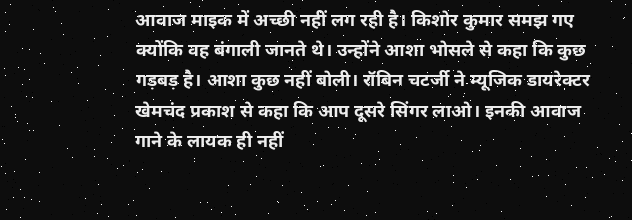आवाज माइक में अच्छी नहीं लग रही है। किशोर कुमार समझ गए क्योंकि वह बंगाली जानते थे। उन्होंने आशा भोसले से कहा कि कुछ गड़बड़ है। आशा कुछ नहीं बोली। रॉबिन चटर्जी ने म्यूजिक डायरेक्टर खेमचंद प्रकाश से कहा कि आप दूसरे सिंगर लाओ। इनकी आवाज गाने के लायक ही नहीं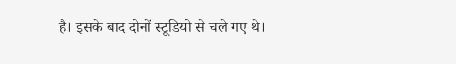है। इसके बाद दोनों स्टूडियो से चले गए थे।